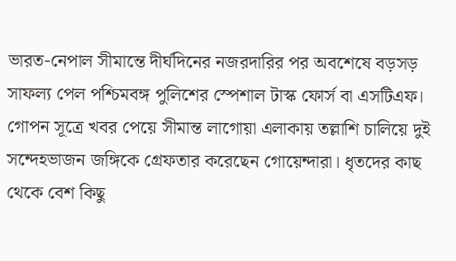ভারত-নেপাল সীমান্তে দীর্ঘদিনের নজরদারির পর অবশেষে বড়সড় সাফল্য পেল পশ্চিমবঙ্গ পুলিশের স্পেশাল টাস্ক ফোর্স বা এসটিএফ। গোপন সূত্রে খবর পেয়ে সীমান্ত লাগোয়া এলাকায় তল্লাশি চালিয়ে দুই সন্দেহভাজন জঙ্গিকে গ্রেফতার করেছেন গোয়েন্দারা। ধৃতদের কাছ থেকে বেশ কিছু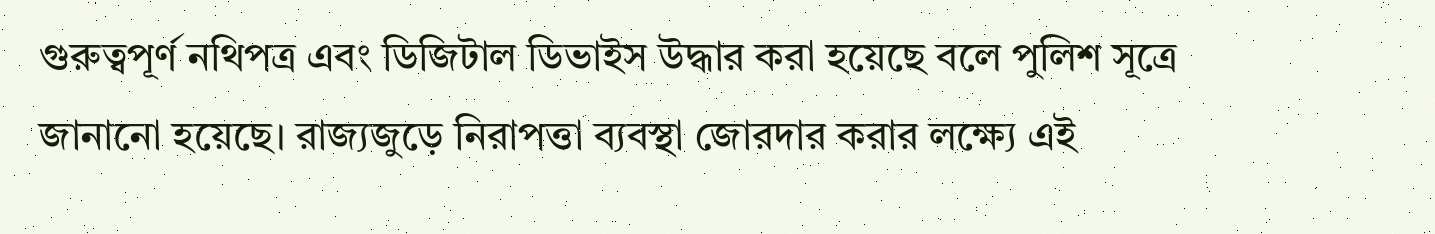গুরুত্বপূর্ণ নথিপত্র এবং ডিজিটাল ডিভাইস উদ্ধার করা হয়েছে বলে পুলিশ সূত্রে জানানো হয়েছে। রাজ্যজুড়ে নিরাপত্তা ব্যবস্থা জোরদার করার লক্ষ্যে এই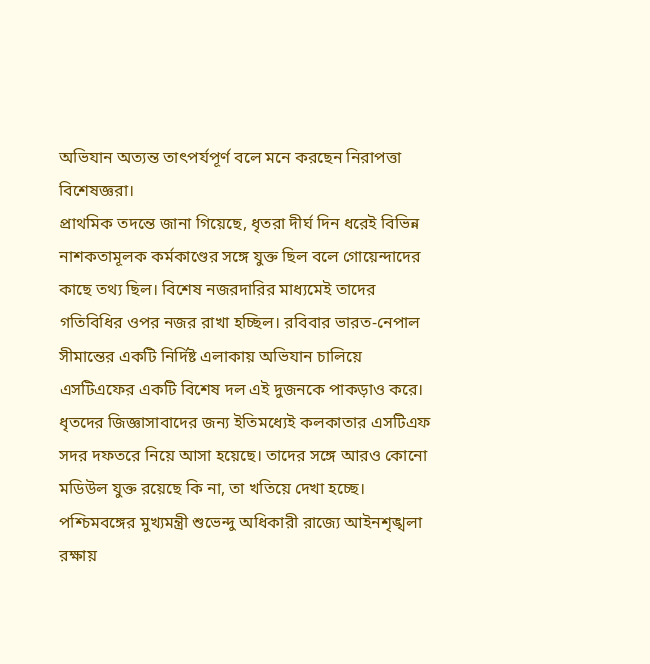অভিযান অত্যন্ত তাৎপর্যপূর্ণ বলে মনে করছেন নিরাপত্তা বিশেষজ্ঞরা।
প্রাথমিক তদন্তে জানা গিয়েছে, ধৃতরা দীর্ঘ দিন ধরেই বিভিন্ন নাশকতামূলক কর্মকাণ্ডের সঙ্গে যুক্ত ছিল বলে গোয়েন্দাদের কাছে তথ্য ছিল। বিশেষ নজরদারির মাধ্যমেই তাদের গতিবিধির ওপর নজর রাখা হচ্ছিল। রবিবার ভারত-নেপাল সীমান্তের একটি নির্দিষ্ট এলাকায় অভিযান চালিয়ে এসটিএফের একটি বিশেষ দল এই দুজনকে পাকড়াও করে। ধৃতদের জিজ্ঞাসাবাদের জন্য ইতিমধ্যেই কলকাতার এসটিএফ সদর দফতরে নিয়ে আসা হয়েছে। তাদের সঙ্গে আরও কোনো মডিউল যুক্ত রয়েছে কি না, তা খতিয়ে দেখা হচ্ছে।
পশ্চিমবঙ্গের মুখ্যমন্ত্রী শুভেন্দু অধিকারী রাজ্যে আইনশৃঙ্খলা রক্ষায়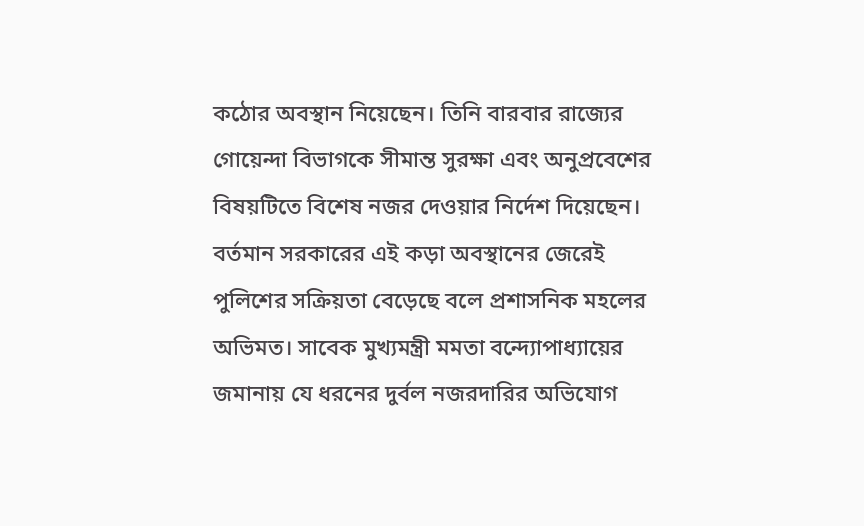কঠোর অবস্থান নিয়েছেন। তিনি বারবার রাজ্যের গোয়েন্দা বিভাগকে সীমান্ত সুরক্ষা এবং অনুপ্রবেশের বিষয়টিতে বিশেষ নজর দেওয়ার নির্দেশ দিয়েছেন। বর্তমান সরকারের এই কড়া অবস্থানের জেরেই পুলিশের সক্রিয়তা বেড়েছে বলে প্রশাসনিক মহলের অভিমত। সাবেক মুখ্যমন্ত্রী মমতা বন্দ্যোপাধ্যায়ের জমানায় যে ধরনের দুর্বল নজরদারির অভিযোগ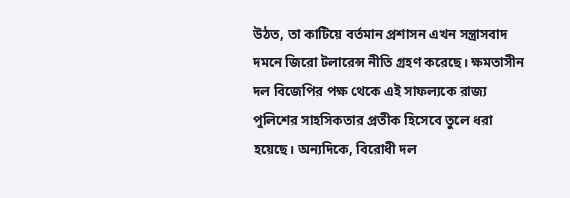উঠত, তা কাটিয়ে বর্তমান প্রশাসন এখন সন্ত্রাসবাদ দমনে জিরো টলারেন্স নীতি গ্রহণ করেছে। ক্ষমতাসীন দল বিজেপির পক্ষ থেকে এই সাফল্যকে রাজ্য পুলিশের সাহসিকতার প্রতীক হিসেবে তুলে ধরা হয়েছে। অন্যদিকে, বিরোধী দল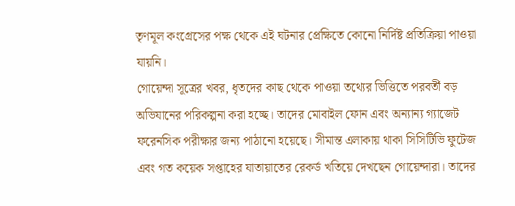তৃণমূল কংগ্রেসের পক্ষ থেকে এই ঘটনার প্রেক্ষিতে কোনো নির্দিষ্ট প্রতিক্রিয়া পাওয়া যায়নি।
গোয়েন্দা সূত্রের খবর, ধৃতদের কাছ থেকে পাওয়া তথ্যের ভিত্তিতে পরবর্তী বড় অভিযানের পরিকল্পনা করা হচ্ছে। তাদের মোবাইল ফোন এবং অন্যান্য গ্যাজেট ফরেনসিক পরীক্ষার জন্য পাঠানো হয়েছে। সীমান্ত এলাকায় থাকা সিসিটিভি ফুটেজ এবং গত কয়েক সপ্তাহের যাতায়াতের রেকর্ড খতিয়ে দেখছেন গোয়েন্দারা। তাদের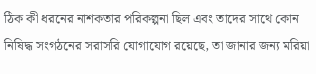ঠিক কী ধরনের নাশকতার পরিকল্পনা ছিল এবং তাদের সাথে কোন নিষিদ্ধ সংগঠনের সরাসরি যোগাযোগ রয়েছে, তা জানার জন্য মরিয়া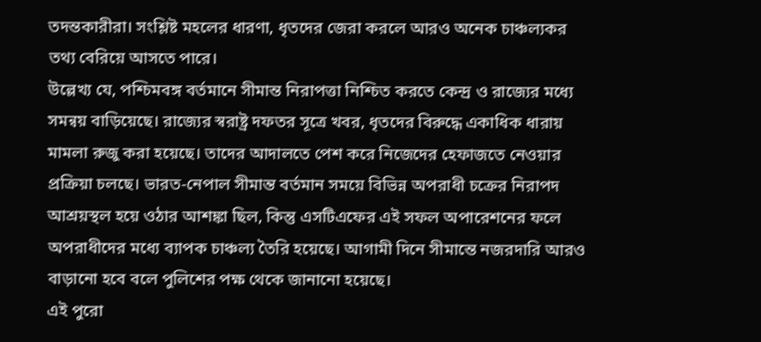তদন্তকারীরা। সংশ্লিষ্ট মহলের ধারণা, ধৃতদের জেরা করলে আরও অনেক চাঞ্চল্যকর তথ্য বেরিয়ে আসতে পারে।
উল্লেখ্য যে, পশ্চিমবঙ্গ বর্তমানে সীমান্ত নিরাপত্তা নিশ্চিত করতে কেন্দ্র ও রাজ্যের মধ্যে সমন্বয় বাড়িয়েছে। রাজ্যের স্বরাষ্ট্র দফতর সূত্রে খবর, ধৃতদের বিরুদ্ধে একাধিক ধারায় মামলা রুজু করা হয়েছে। তাদের আদালতে পেশ করে নিজেদের হেফাজতে নেওয়ার প্রক্রিয়া চলছে। ভারত-নেপাল সীমান্ত বর্তমান সময়ে বিভিন্ন অপরাধী চক্রের নিরাপদ আশ্রয়স্থল হয়ে ওঠার আশঙ্কা ছিল, কিন্তু এসটিএফের এই সফল অপারেশনের ফলে অপরাধীদের মধ্যে ব্যাপক চাঞ্চল্য তৈরি হয়েছে। আগামী দিনে সীমান্তে নজরদারি আরও বাড়ানো হবে বলে পুলিশের পক্ষ থেকে জানানো হয়েছে।
এই পুরো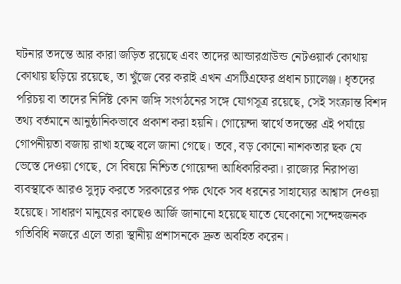ঘটনার তদন্তে আর কারা জড়িত রয়েছে এবং তাদের আন্ডারগ্রাউন্ড নেটওয়ার্ক কোথায় কোথায় ছড়িয়ে রয়েছে, তা খুঁজে বের করাই এখন এসটিএফের প্রধান চ্যালেঞ্জ। ধৃতদের পরিচয় বা তাদের নির্দিষ্ট কোন জঙ্গি সংগঠনের সঙ্গে যোগসূত্র রয়েছে, সেই সংক্রান্ত বিশদ তথ্য বর্তমানে আনুষ্ঠানিকভাবে প্রকাশ করা হয়নি। গোয়েন্দা স্বার্থে তদন্তের এই পর্যায়ে গোপনীয়তা বজায় রাখা হচ্ছে বলে জানা গেছে। তবে, বড় কোনো নাশকতার ছক যে ভেস্তে দেওয়া গেছে, সে বিষয়ে নিশ্চিত গোয়েন্দা আধিকারিকরা। রাজ্যের নিরাপত্তা ব্যবস্থাকে আরও সুদৃঢ় করতে সরকারের পক্ষ থেকে সব ধরনের সাহায্যের আশ্বাস দেওয়া হয়েছে। সাধারণ মানুষের কাছেও আর্জি জানানো হয়েছে যাতে যেকোনো সন্দেহজনক গতিবিধি নজরে এলে তারা স্থানীয় প্রশাসনকে দ্রুত অবহিত করেন।